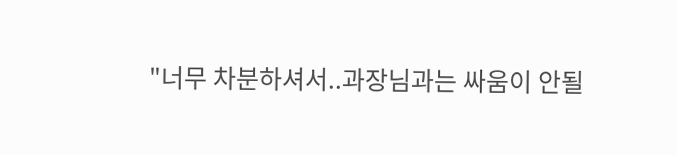"너무 차분하셔서..과장님과는 싸움이 안될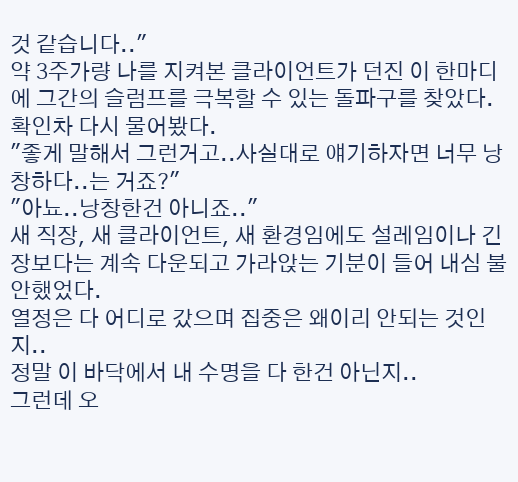것 같습니다.."
약 3주가량 나를 지켜본 클라이언트가 던진 이 한마디에 그간의 슬럼프를 극복할 수 있는 돌파구를 찾았다.
확인차 다시 물어봤다.
"좋게 말해서 그런거고..사실대로 얘기하자면 너무 낭창하다..는 거죠?"
"아뇨..낭창한건 아니죠.."
새 직장, 새 클라이언트, 새 환경임에도 설레임이나 긴장보다는 계속 다운되고 가라앉는 기분이 들어 내심 불안했었다.
열정은 다 어디로 갔으며 집중은 왜이리 안되는 것인지..
정말 이 바닥에서 내 수명을 다 한건 아닌지..
그런데 오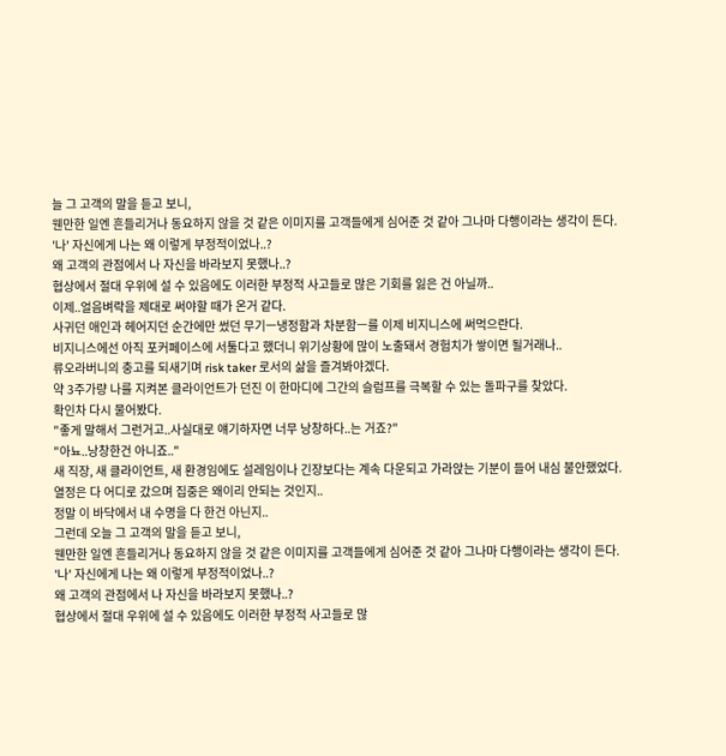늘 그 고객의 말을 듣고 보니,
웬만한 일엔 흔들리거나 동요하지 않을 것 같은 이미지를 고객들에게 심어준 것 같아 그나마 다행이라는 생각이 든다.
'나' 자신에게 나는 왜 이렇게 부정적이었나..?
왜 고객의 관점에서 나 자신을 바라보지 못했나..?
협상에서 절대 우위에 설 수 있음에도 이러한 부정적 사고들로 많은 기회를 잃은 건 아닐까..
이제..얼음벼락을 제대로 써야할 때가 온거 같다.
사귀던 애인과 헤어지던 순간에만 썼던 무기ㅡ냉정함과 차분함ㅡ를 이제 비지니스에 써먹으란다.
비지니스에선 아직 포커페이스에 서툴다고 했더니 위기상황에 많이 노출돼서 경험치가 쌓이면 될거래나..
류오라버니의 충고를 되새기며 risk taker 로서의 삶을 즐겨봐야겠다.
약 3주가량 나를 지켜본 클라이언트가 던진 이 한마디에 그간의 슬럼프를 극복할 수 있는 돌파구를 찾았다.
확인차 다시 물어봤다.
"좋게 말해서 그런거고..사실대로 얘기하자면 너무 낭창하다..는 거죠?"
"아뇨..낭창한건 아니죠.."
새 직장, 새 클라이언트, 새 환경임에도 설레임이나 긴장보다는 계속 다운되고 가라앉는 기분이 들어 내심 불안했었다.
열정은 다 어디로 갔으며 집중은 왜이리 안되는 것인지..
정말 이 바닥에서 내 수명을 다 한건 아닌지..
그런데 오늘 그 고객의 말을 듣고 보니,
웬만한 일엔 흔들리거나 동요하지 않을 것 같은 이미지를 고객들에게 심어준 것 같아 그나마 다행이라는 생각이 든다.
'나' 자신에게 나는 왜 이렇게 부정적이었나..?
왜 고객의 관점에서 나 자신을 바라보지 못했나..?
협상에서 절대 우위에 설 수 있음에도 이러한 부정적 사고들로 많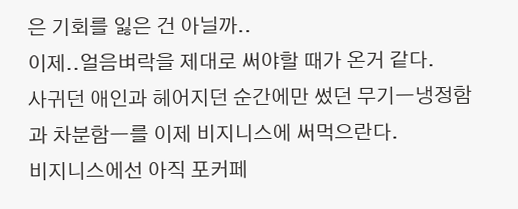은 기회를 잃은 건 아닐까..
이제..얼음벼락을 제대로 써야할 때가 온거 같다.
사귀던 애인과 헤어지던 순간에만 썼던 무기ㅡ냉정함과 차분함ㅡ를 이제 비지니스에 써먹으란다.
비지니스에선 아직 포커페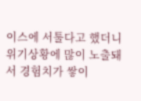이스에 서툴다고 했더니 위기상황에 많이 노출돼서 경험치가 쌓이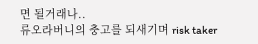면 될거래나..
류오라버니의 충고를 되새기며 risk taker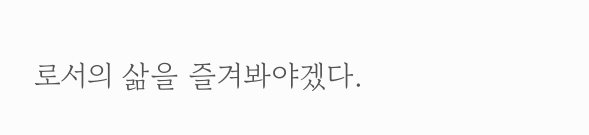로서의 삶을 즐겨봐야겠다.